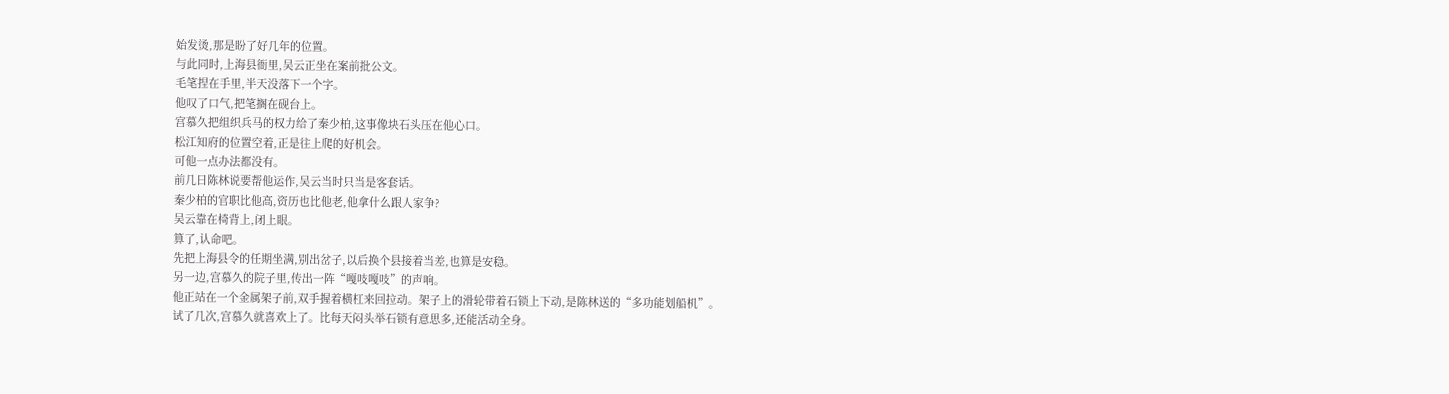始发烫,那是盼了好几年的位置。
与此同时,上海县衙里,吴云正坐在案前批公文。
毛笔捏在手里,半天没落下一个字。
他叹了口气,把笔搁在砚台上。
宫慕久把组织兵马的权力给了秦少柏,这事像块石头压在他心口。
松江知府的位置空着,正是往上爬的好机会。
可他一点办法都没有。
前几日陈林说要帮他运作,吴云当时只当是客套话。
秦少柏的官职比他高,资历也比他老,他拿什么跟人家争?
吴云靠在椅背上,闭上眼。
算了,认命吧。
先把上海县令的任期坐满,别出岔子,以后换个县接着当差,也算是安稳。
另一边,宫慕久的院子里,传出一阵“嘎吱嘎吱”的声响。
他正站在一个金属架子前,双手握着横杠来回拉动。架子上的滑轮带着石锁上下动,是陈林送的“多功能划船机”。
试了几次,宫慕久就喜欢上了。比每天闷头举石锁有意思多,还能活动全身。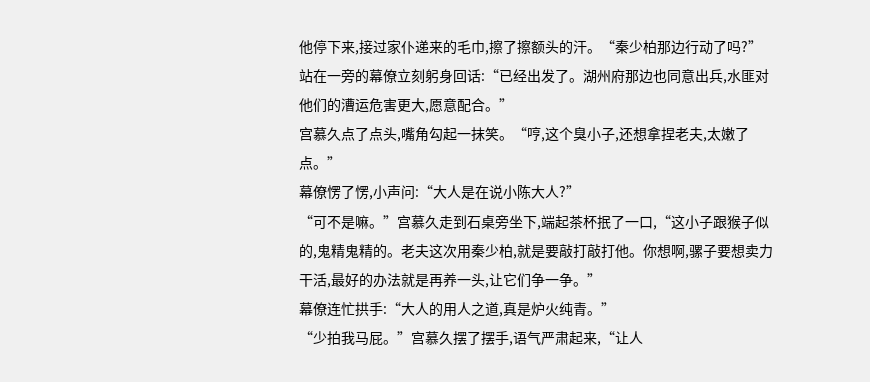他停下来,接过家仆递来的毛巾,擦了擦额头的汗。“秦少柏那边行动了吗?”
站在一旁的幕僚立刻躬身回话:“已经出发了。湖州府那边也同意出兵,水匪对他们的漕运危害更大,愿意配合。”
宫慕久点了点头,嘴角勾起一抹笑。“哼,这个臭小子,还想拿捏老夫,太嫩了点。”
幕僚愣了愣,小声问:“大人是在说小陈大人?”
“可不是嘛。”宫慕久走到石桌旁坐下,端起茶杯抿了一口,“这小子跟猴子似的,鬼精鬼精的。老夫这次用秦少柏,就是要敲打敲打他。你想啊,骡子要想卖力干活,最好的办法就是再养一头,让它们争一争。”
幕僚连忙拱手:“大人的用人之道,真是炉火纯青。”
“少拍我马屁。”宫慕久摆了摆手,语气严肃起来,“让人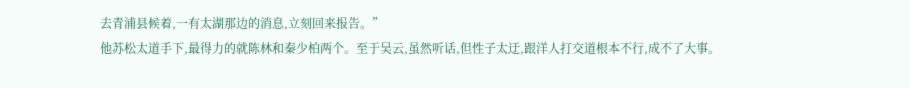去青浦县候着,一有太湖那边的消息,立刻回来报告。”
他苏松太道手下,最得力的就陈林和秦少柏两个。至于吴云,虽然听话,但性子太迂,跟洋人打交道根本不行,成不了大事。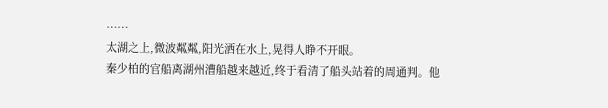……
太湖之上,微波粼粼,阳光洒在水上,晃得人睁不开眼。
秦少柏的官船离湖州漕船越来越近,终于看清了船头站着的周通判。他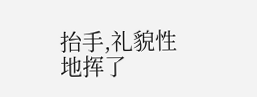抬手,礼貌性地挥了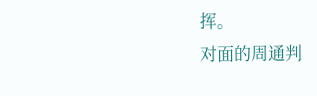挥。
对面的周通判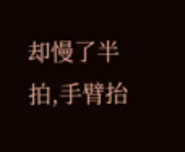却慢了半拍,手臂抬